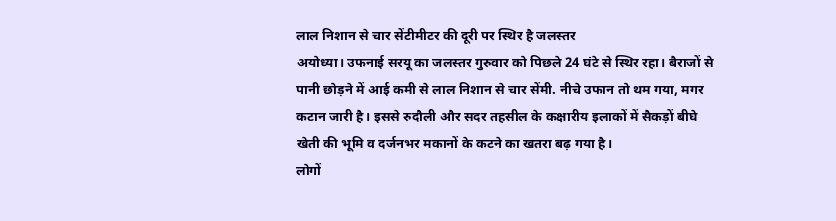लाल निशान से चार सेंटीमीटर की दूरी पर स्थिर है जलस्तर
अयोध्या। उफनाई सरयू का जलस्तर गुरुवार को पिछले 24 घंटे से स्थिर रहा। बैराजों से पानी छोड़ने में आई कमी से लाल निशान से चार सेंमी. नीचे उफान तो थम गया, मगर कटान जारी है। इससे रुदौली और सदर तहसील के कक्षारीय इलाकों में सैकड़ों बीघे खेती की भूमि व दर्जनभर मकानों के कटने का खतरा बढ़ गया है।
लोगों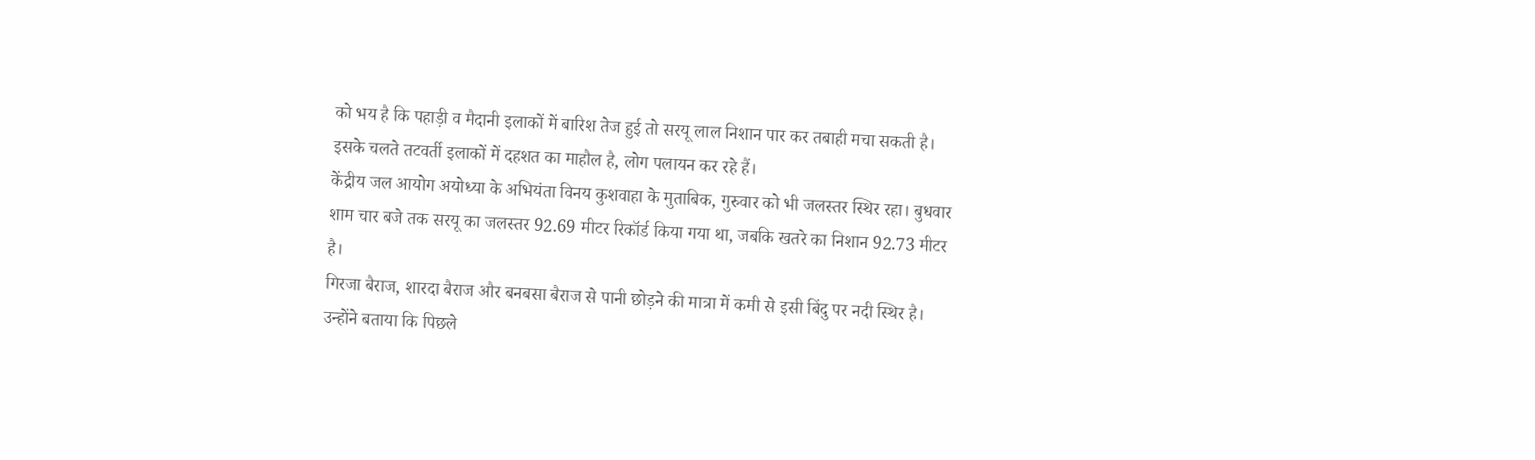को भय है कि पहाड़ी व मैदानी इलाकों में बारिश तेज हुई तो सरयू लाल निशान पार कर तबाही मचा सकती है। इसके चलते तटवर्ती इलाकों में दहशत का माहौल है, लोग पलायन कर रहे हैं।
केंद्रीय जल आयोग अयोध्या के अभियंता विनय कुशवाहा के मुताबिक, गुरुवार को भी जलस्तर स्थिर रहा। बुधवार शाम चार बजे तक सरयू का जलस्तर 92.69 मीटर रिकॉर्ड किया गया था, जबकि खतरे का निशान 92.73 मीटर है।
गिरजा बैराज, शारदा बैराज और बनबसा बैराज से पानी छोड़ने की मात्रा में कमी से इसी बिंदु पर नदी स्थिर है। उन्होंने बताया कि पिछले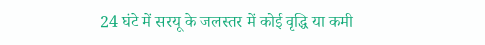24 घंटे में सरयू के जलस्तर में कोई वृद्धि या कमी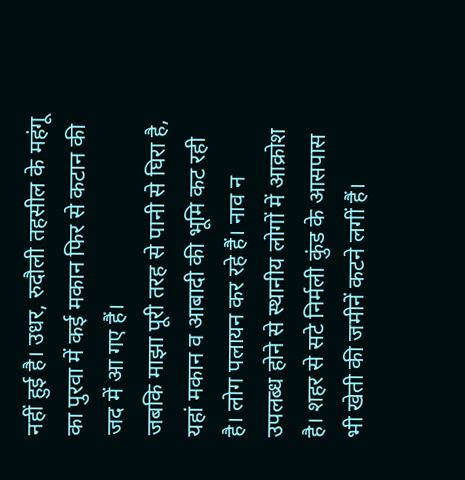नहीं हुई है। उधर, रुदौली तहसील के महंगू का पुरवा में कई मकान फिर से कटान की जद में आ गए हैं।
जबकि माझा पूरी तरह से पानी से घिरा है, यहां मकान व आबादी की भूमि कट रही है। लोग पलायन कर रहे हैं। नाव न उपलब्ध होने से स्थानीय लोगों में आक्रोश है। शहर से सटे निर्मली कुंड के आसपास भी खेती की जमीनें कटने लगीं हैं।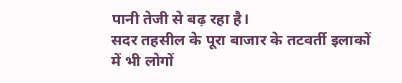पानी तेजी से बढ़ रहा है।
सदर तहसील के पूरा बाजार के तटवर्ती इलाकों में भी लोगों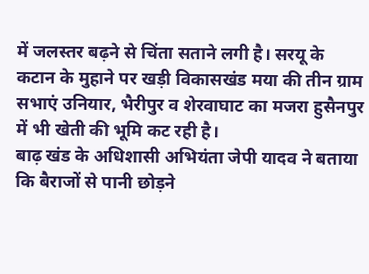में जलस्तर बढ़ने से चिंता सताने लगी है। सरयू के कटान के मुहाने पर खड़ी विकासखंड मया की तीन ग्राम सभाएं उनियार, भैरीपुर व शेरवाघाट का मजरा हुसैनपुर में भी खेती की भूमि कट रही है।
बाढ़ खंड के अधिशासी अभियंता जेपी यादव ने बताया कि बैराजों से पानी छोड़ने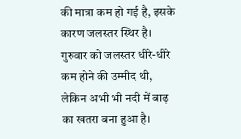की मात्रा कम हो गई है, इसके कारण जलस्तर स्थिर है। गुरुवार को जलस्तर धीरे-धीरे कम होने की उम्मीद थी, लेकिन अभी भी नदी में बाढ़ का खतरा बना हुआ है।